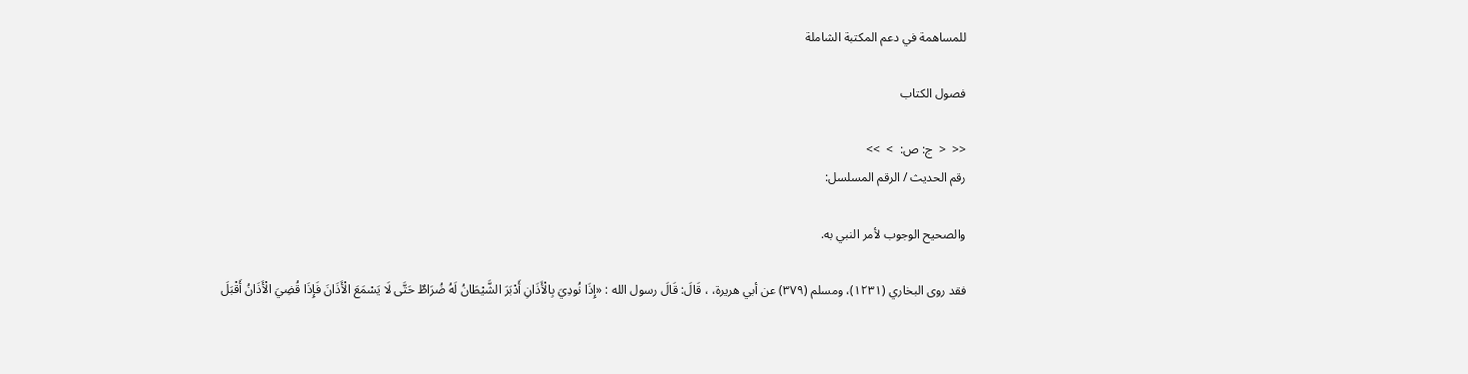للمساهمة في دعم المكتبة الشاملة

فصول الكتاب

<<  <  ج: ص:  >  >>
رقم الحديث / الرقم المسلسل:

والصحيح الوجوب لأمر النبي به.

فقد روى البخاري (١٢٣١)، ومسلم (٣٧٩) عن أبي هريرة، ، قَالَ: قَالَ رسول الله : «إِذَا نُودِيَ بِالْأَذَانِ أَدْبَرَ الشَّيْطَانُ لَهُ ضُرَاطٌ حَتَّى لَا يَسْمَعَ الْأَذَانَ فَإِذَا قُضِيَ الْأَذَانُ أَقْبَلَ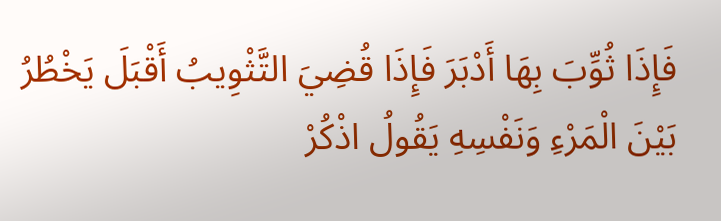فَإِذَا ثُوِّبَ بِهَا أَدْبَرَ فَإِذَا قُضِيَ التَّثْوِيبُ أَقْبَلَ يَخْطُرُ بَيْنَ الْمَرْءِ وَنَفْسِهِ يَقُولُ اذْكُرْ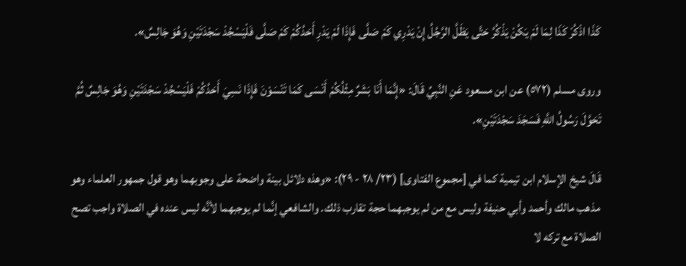كَذَا اذْكُرْ كَذَا لِمَا لَمْ يَكُنْ يَذْكُرُ حَتَّى يَظَلَّ الرَّجُلُ إِنْ يَدْرِي كَمْ صَلَّى فَإِذَا لَمْ يَدْرِ أَحَدُكُمْ كَمْ صَلَّى فَلْيَسْجُدْ سَجْدَتَيْنِ وَهُوَ جَالِسٌ».

وروى مسلم (٥٧٢) عن ابن مسعود عَنِ النَّبِيِّ قَالَ: «إِنَّمَا أَنَا بَشَرٌ مِثْلُكُمْ أَنْسَى كَمَا تَنْسَوْنَ فَإِذَا نَسِيَ أَحَدُكُمْ فَلْيَسْجُدْ سَجْدَتَيْنِ وَهُوَ جَالِسٌ ثُمَّ تَحَوَّلَ رَسُولُ اللَّهِ فَسَجَدَ سَجْدَتَيْنِ».

قَالَ شيخ الإسلام ابن تيمية كما في [مجموع الفتاوى] (٢٣/ ٢٨ - ٢٩): «وهذه دلائل بينة واضحة على وجوبهما وهو قول جمهور العلماء وهو مذهب مالك وأحمد وأبي حنيفة وليس مع من لم يوجبهما حجة تقارب ذلك. والشافعي إنَّما لم يوجبهما لأنَّه ليس عنده في الصلاة واجب تصح الصلاة مع تركه لا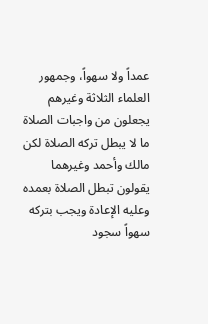عمداً ولا سهواً، وجمهور العلماء الثلاثة وغيرهم يجعلون من واجبات الصلاة ما لا يبطل تركه الصلاة لكن مالك وأحمد وغيرهما يقولون تبطل الصلاة بعمده وعليه الإعادة ويجب بتركه سهواً سجود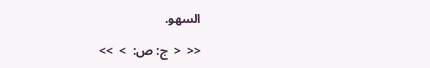السهو.

<<  <  ج: ص:  >  >>